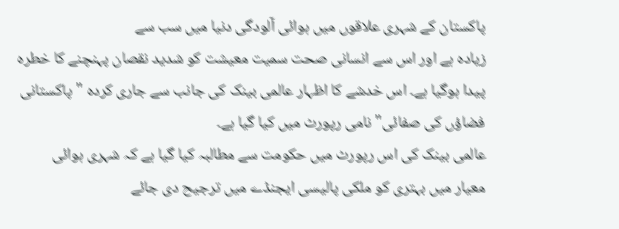پاکستان کے شہری علاقوں میں ہوائی آلودگی دنیا میں سب سے
زیادہ ہے اور اس سے انسانی صحت سمیت معیشت کو شدید نقصان پہنچنے کا خطرہ
پیدا ہوگیا ہے۔ اس خدشے کا اظہار عالمی بینک کی جانب سے جاری کردہ "پاکستانی
فضاؤں کی صفائی" نامی رپورٹ میں کیا گیا ہے۔
عالمی بینک کی اس رپورٹ میں حکومت سے مطالبہ کیا گیا ہے کہ شہری ہوائی
معیار میں بہتری کو ملکی پالیسی ایجنڈے میں ترجیح دی جائے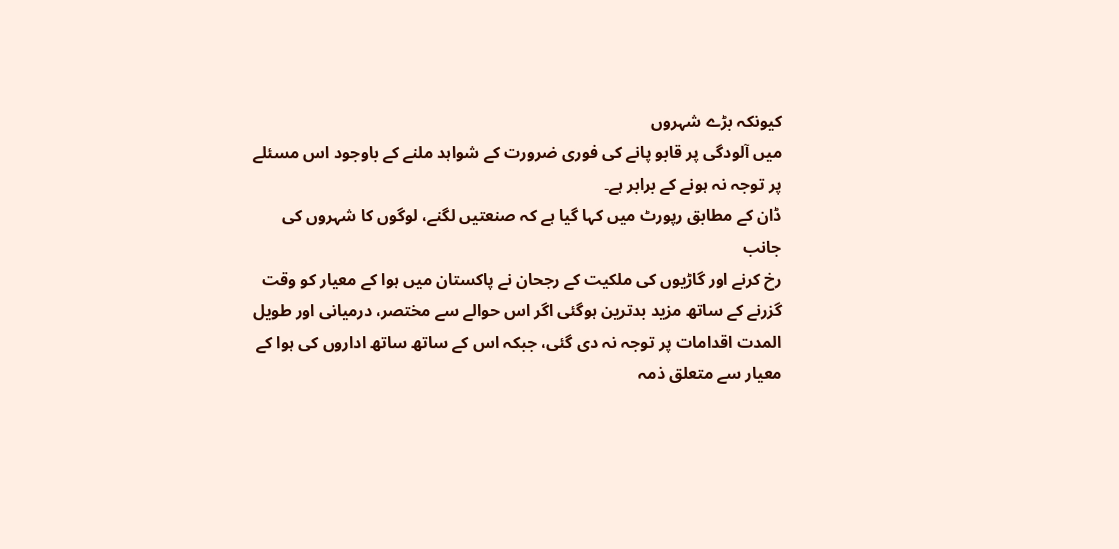کیونکہ بڑے شہروں
میں آلودگی پر قابو پانے کی فوری ضرورت کے شواہد ملنے کے باوجود اس مسئلے
پر توجہ نہ ہونے کے برابر ہے۔
ڈان کے مطابق رپورٹ میں کہا گیا ہے کہ صنعتیں لگنے، لوگوں کا شہروں کی جانب
رخ کرنے اور گاڑیوں کی ملکیت کے رجحان نے پاکستان میں ہوا کے معیار کو وقت
گزرنے کے ساتھ مزید بدترین ہوگئی اگر اس حوالے سے مختصر، درمیانی اور طویل
المدت اقدامات پر توجہ نہ دی گئی، جبکہ اس کے ساتھ ساتھ اداروں کی ہوا کے
معیار سے متعلق ذمہ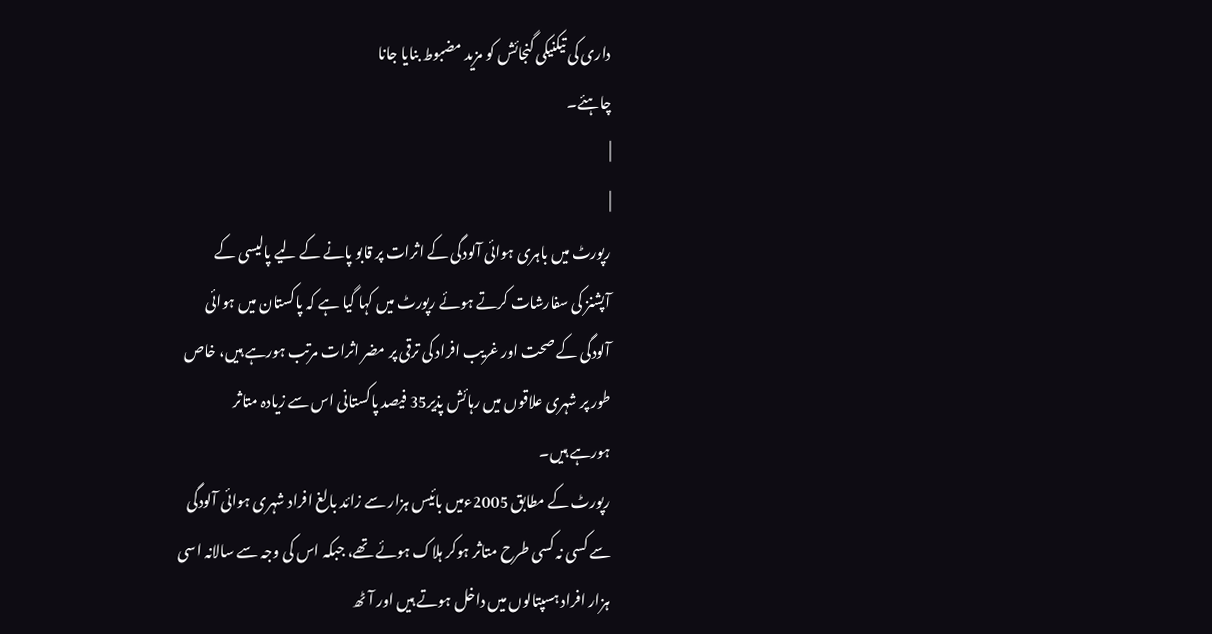داری کی تیکنیکی گنجائش کو مزید مضبوط بنایا جانا
چاہئے۔
|
|
رپورٹ میں باہری ہوائی آلودگی کے اثرات پر قابو پانے کے لیے پالیسی کے
آپشنز کی سفارشات کرتے ہوئے رپورٹ میں کہا گیا ہے کہ پاکستان میں ہوائی
آلودگی کے صحت اور غریب افراد کی ترقی پر مضر اثرات مرتب ہورہے ہیں، خاص
طور پر شہری علاقوں میں رہائش پذیر35 فیصد پاکستانی اس سے زیادہ متاثر
ہورہے ہیں۔
رپورٹ کے مطابق 2005ءمیں بائیس ہزار سے زائد بالغ افراد شہری ہوائی آلودگی
سے کسی نہ کسی طرح متاثر ہوکر ہلاک ہوئے تھے، جبکہ اس کی وجہ سے سالانہ اسی
ہزار افراد ہسپتالوں میں داخل ہوتے ہیں اور آٹھ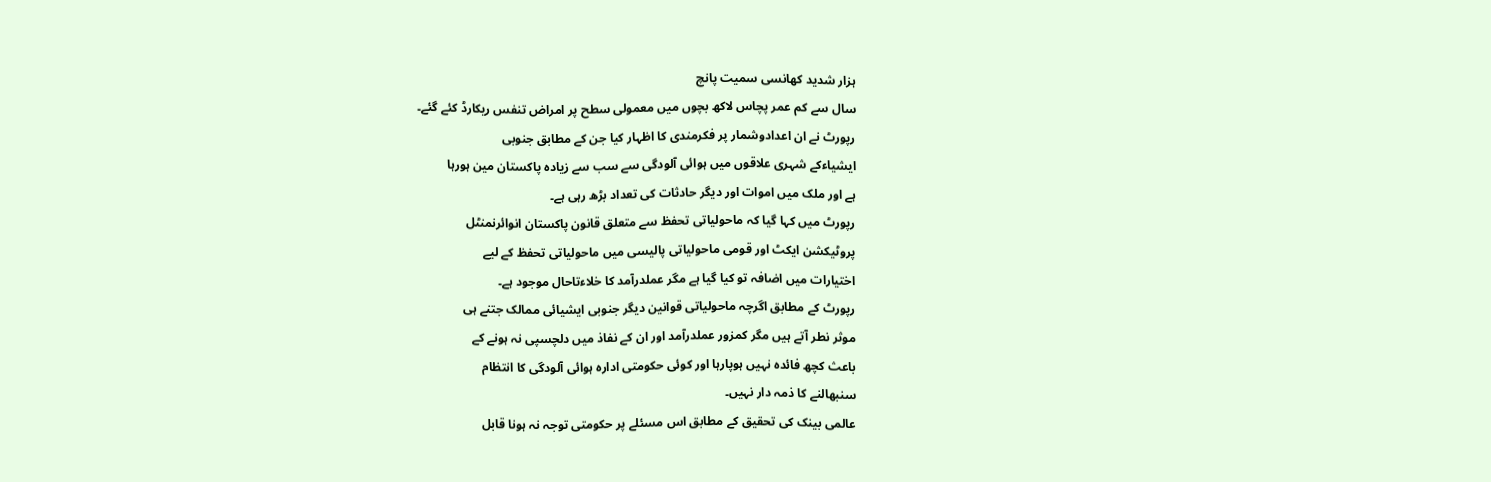ہزار شدید کھانسی سمیت پانچ
سال سے کم عمر پچاس لاکھ بچوں میں معمولی سطح پر امراض تنفس ریکارڈ کئے گئے۔
رپورٹ نے ان اعدادوشمار پر فکرمندی کا اظہار کیا جن کے مطابق جنوبی
ایشیاءکے شہری علاقوں میں ہوائی آلودگی سے سب سے زیادہ پاکستان مین ہورہا
ہے اور ملک میں اموات اور دیگر حادثات کی تعداد بڑھ رہی ہے۔
رپورٹ میں کہا گیا کہ ماحولیاتی تحفظ سے متعلق قانون پاکستان انوائرنمنٹل
پروٹیکشن ایکٹ اور قومی ماحولیاتی پالیسی میں ماحولیاتی تحفظ کے لیے
اختیارات میں اضافہ تو کیا گیا ہے مگر عملدرآمد کا خلاءتاحال موجود ہے۔
رپورٹ کے مطابق اگرچہ ماحولیاتی قوانین دیگر جنوبی ایشیائی ممالک جتنے ہی
موثر نطر آتے ہیں مگر کمزور عملدرآمد اور ان کے نفاذ میں دلچسپی نہ ہونے کے
باعث کچھ فائدہ نہیں ہوپارہا اور کوئی حکومتی ادارہ ہوائی آلودگی کا انتظام
سنبھالنے کا ذمہ دار نہیں۔
عالمی بینک کی تحقیق کے مطابق اس مسئلے پر حکومتی توجہ نہ ہونا قابل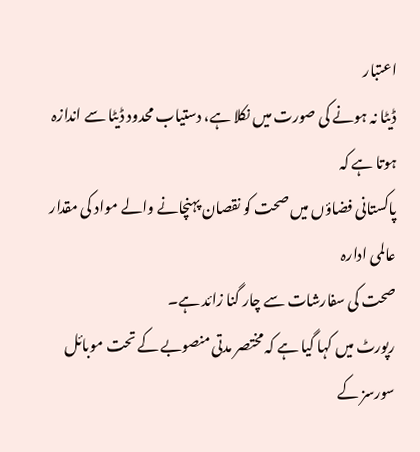اعتبار
ڈیٹا نہ ہونے کی صورت میں نکلا ہے، دستیاب محدود ڈیٹا سے اندازہ ہوتا ہے کہ
پاکستانی فضاؤں میں صحت کو نقصان پہنچانے والے مواد کی مقدار عالمی ادارہ
صحت کی سفارشات سے چار گنا زائد ہے۔
رپورٹ میں کہا گیا ہے کہ مختصر مدتی منصوبے کے تحت موبائل سورسز کے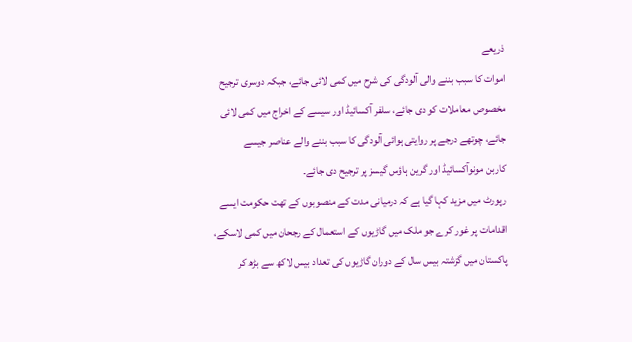ذریعے
اموات کا سبب بننے والی آلودگی کی شرح میں کمی لائی جائے، جبکہ دوسری ترجیح
مخصوص معاملات کو دی جائے، سلفر آکسائیڈ اور سیسے کے اخراج میں کمی لائی
جائے، چوتھے درجے پر روایتی ہوائی آلودگی کا سبب بننے والے عناصر جیسے
کاربن مونوآکسائیڈ اور گرین ہاؤس گیسز پر ترجیح دی جائے۔
رپورٹ میں مزید کہا گیا ہے کہ درمیانی مدت کے منصوبوں کے تھت حکومت ایسے
اقدامات پر غور کرے جو ملک میں گاڑیوں کے استعمال کے رجحان میں کمی لاسکے،
پاکستان میں گزشتہ بیس سال کے دوران گاڑیوں کی تعداد بیس لاکھ سے بڑھ کر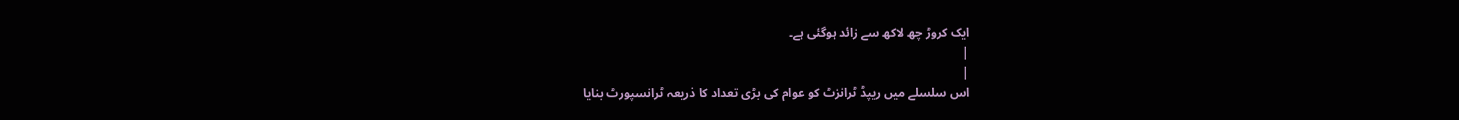ایک کروڑ چھ لاکھ سے زائد ہوگئی ہے۔
|
|
اس سلسلے میں ریپڈ ٹرانزٹ کو عوام کی بڑی تعداد کا ذریعہ ٹرانسپورٹ بنایا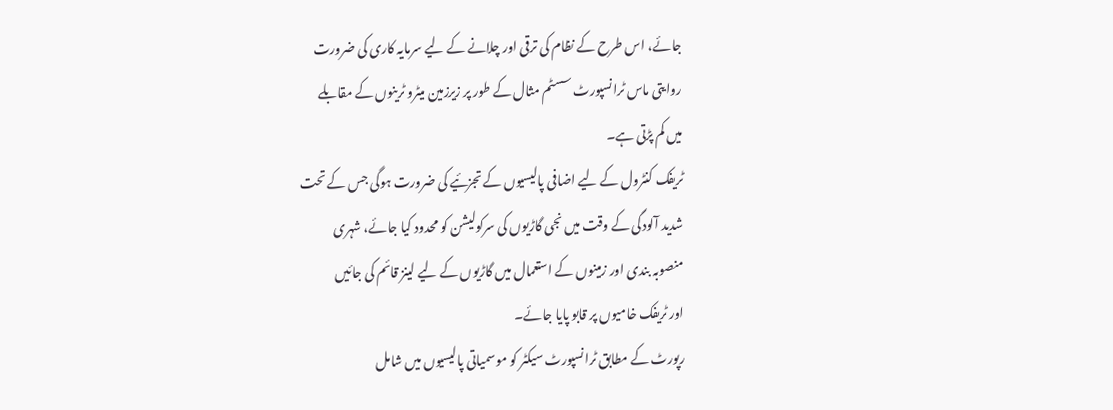جائے، اس طرح کے نظام کی ترقی اور چلانے کے لیے سرمایہ کاری کی ضرورت
روایتی ماس ٹرانسپورٹ سسٹم مثال کے طور پر زیرزمین میٹرو ٹرینوں کے مقابلے
میں کم پڑتی ہے۔
ٹریفک کنٹرول کے لیے اضافی پالیسیوں کے تجزئیے کی ضرورت ہوگی جس کے تحت
شدید آلودگی کے وقت میں نجی گاڑیوں کی سرکولیشن کو محدود کیا جائے، شہری
منصوبہ بندی اور زمینوں کے استعمال میں گاڑیوں کے لیے لینز قائم کی جائیں
اور ٹریفک خامیوں پر قابو پایا جائے۔
رپورٹ کے مطابق ٹرانسپورٹ سیکٹر کو موسمیاتی پالیسیوں میں شامل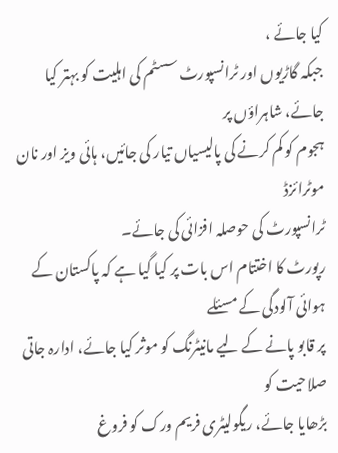کیا جائے ،
جبکہ گاڑیوں اور ٹرانسپورٹ سسٹم کی اہلیت کو بہتر کیا جائے، شاہراؤں پر
ہجوم کو کم کرنے کی پالیسیاں تیار کی جائیں، ہائی ویز اور نان موٹرائزڈ
ٹرانسپورٹ کی حوصلہ افزائی کی جائے۔
رپورٹ کا اختتام اس بات پر کیا گیا ہے کہ پاکستان کے ہوائی آلودگی کے مسئلے
پر قابو پانے کے لیے مانیٹرنگ کو موثر کیا جائے، ادارہ جاتی صلاحیت کو
بڑھایا جائے، ریگولیٹری فریم ورک کو فروغ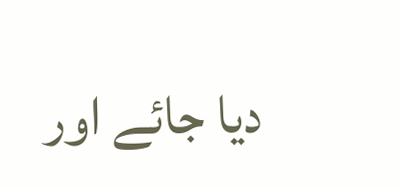دیا جائے اور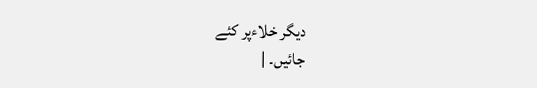دیگر خلاءپر کئے
جائیں۔ |